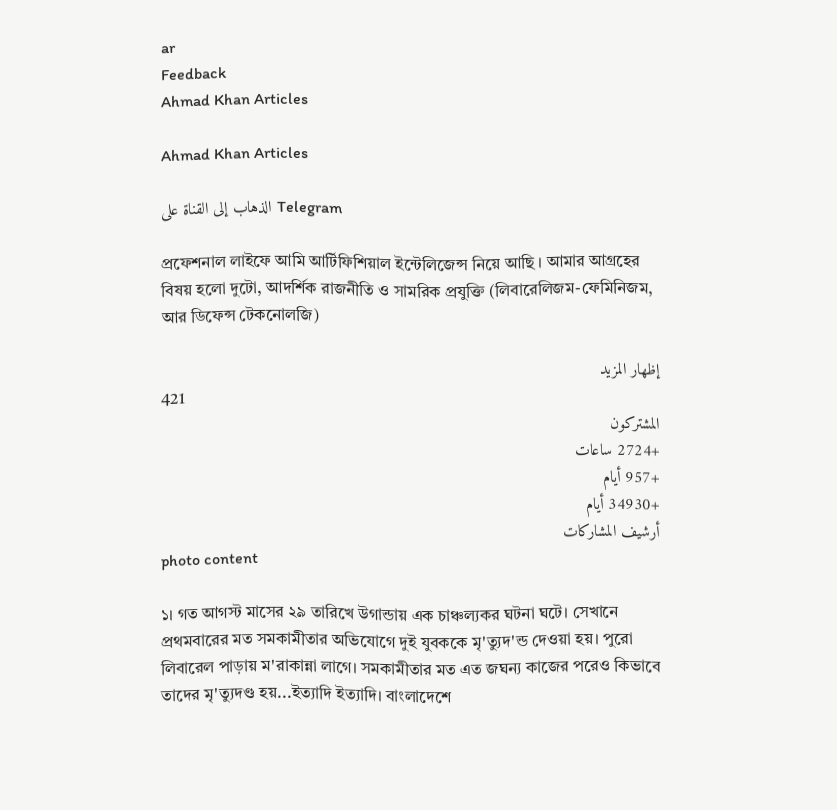ar
Feedback
Ahmad Khan Articles

Ahmad Khan Articles

الذهاب إلى القناة على Telegram

প্রফেশনাল লাইফে আমি আর্টিফিশিয়াল ইন্টেলিজেন্স নিয়ে আছি । আমার আগ্রহের বিষয় হলো দুটো, আদর্শিক রাজনীতি ও সামরিক প্রযুক্তি (লিবারেলিজম-ফেমিনিজম, আর ডিফেন্স টেকনোলজি)

إظهار المزيد
421
المشتركون
+2724 ساعات
+957 أيام
+34930 أيام
أرشيف المشاركات
photo content

১। গত আগস্ট মাসের ২৯ তারিখে উগান্ডায় এক চাঞ্চল্যকর ঘটনা ঘটে। সেখানে প্রথমবারের মত সমকামীতার অভিযোগে দুই যুবককে মৃ'ত্যুদ'ন্ড দেওয়া হয়। পুরো লিবারেল পাড়ায় ম'রাকান্না লাগে। সমকামীতার মত এত জঘন্য কাজের পরেও কিভাবে তাদের মৃ'ত্যুদণ্ড হয়...ইত্যাদি ইত্যাদি। বাংলাদেশে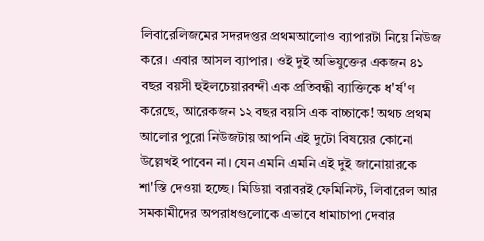লিবারেলিজমের সদরদপ্তর প্রথমআলোও ব্যাপারটা নিয়ে নিউজ করে। এবার আসল ব্যাপার। ওই দুই অভিযুক্তের একজন ৪১ বছর বয়সী হুইলচেয়ারবন্দী এক প্রতিবন্ধী ব্যাক্তিকে ধ'র্ষ'ণ করেছে, আরেকজন ১২ বছর বয়সি এক বাচ্চাকে! অথচ প্রথম আলোর পুরো নিউজটায় আপনি এই দুটো বিষয়ের কোনো উল্লেখই পাবেন না। যেন এমনি এমনি এই দুই জানোয়ারকে শা'স্তি দেওয়া হচ্ছে। মিডিয়া বরাবরই ফেমিনিস্ট, লিবারেল আর সমকামীদের অপরাধগুলোকে এভাবে ধামাচাপা দেবার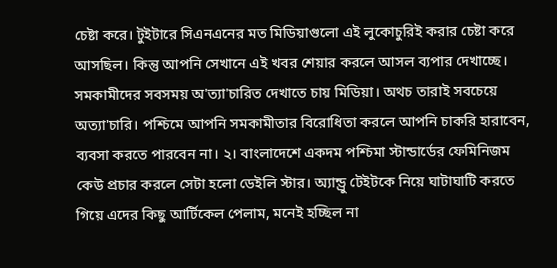চেষ্টা করে। টুইটারে সিএনএনের মত মিডিয়াগুলো এই লুকোচুরিই করার চেষ্টা করে আসছিল। কিন্তু আপনি সেখানে এই খবর শেয়ার করলে আসল ব্যপার দেখাচ্ছে। সমকামীদের সবসময় অ'ত্যা'চারিত দেখাতে চায় মিডিয়া। অথচ তারাই সবচেয়ে অত্যা'চারি। পশ্চিমে আপনি সমকামীতার বিরোধিতা করলে আপনি চাকরি হারাবেন, ব্যবসা করতে পারবেন না। ২। বাংলাদেশে একদম পশ্চিমা স্টান্ডার্ডের ফেমিনিজম কেউ প্রচার করলে সেটা হলো ডেইলি স্টার। অ্যান্ড্রু টেইটকে নিয়ে ঘাটাঘাটি করতে গিয়ে এদের কিছু আর্টিকেল পেলাম, মনেই হচ্ছিল না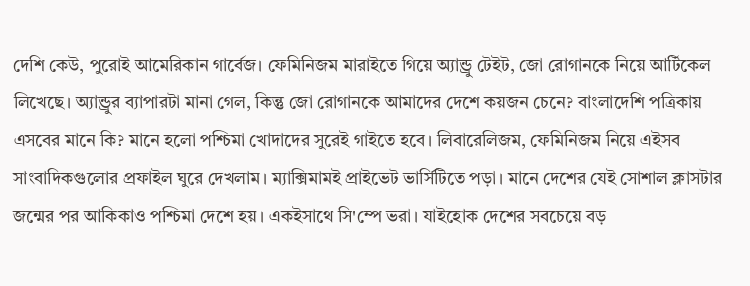দেশি কেউ, পুরোই আমেরিকান গার্বেজ। ফেমিনিজম মারাইতে গিয়ে অ্যান্ড্রু টেইট, জো রোগানকে নিয়ে আর্টিকেল লিখেছে। অ্যান্ড্রুর ব্যাপারটা মানা গেল, কিন্তু জো রোগানকে আমাদের দেশে কয়জন চেনে? বাংলাদেশি পত্রিকায় এসবের মানে কি? মানে হলো পশ্চিমা খোদাদের সুরেই গাইতে হবে। লিবারেলিজম, ফেমিনিজম নিয়ে এইসব সাংবাদিকগুলোর প্রফাইল ঘুরে দেখলাম। ম্যাক্সিমামই প্রাইভেট ভার্সিটিতে পড়া। মানে দেশের যেই সোশাল ক্লাসটার জন্মের পর আকিকাও পশ্চিমা দেশে হয়। একইসাথে সি'ম্পে ভরা। যাইহোক দেশের সবচেয়ে বড়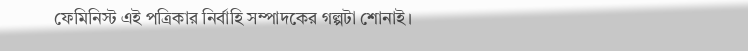ফেমিনিস্ট এই পত্রিকার নির্বাহি সম্পাদকের গল্পটা শোনাই।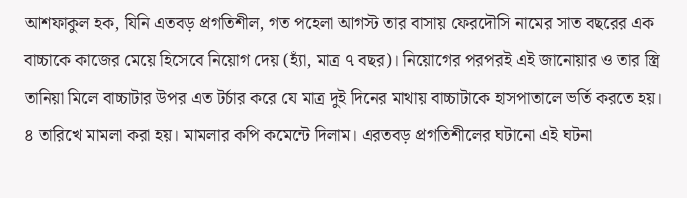আশফাকুল হক, যিনি এতবড় প্রগতিশীল, গত পহেলা আগস্ট তার বাসায় ফেরদৌসি নামের সাত বছরের এক বাচ্চাকে কাজের মেয়ে হিসেবে নিয়োগ দেয় (হ্যাঁ, মাত্র ৭ বছর)। নিয়োগের পরপরই এই জানোয়ার ও তার স্ত্রি তানিয়া মিলে বাচ্চাটার উপর এত টর্চার করে যে মাত্র দুই দিনের মাথায় বাচ্চাটাকে হাসপাতালে ভর্তি করতে হয়। ৪ তারিখে মামলা করা হয়। মামলার কপি কমেন্টে দিলাম। এরতবড় প্রগতিশীলের ঘটানো এই ঘটনা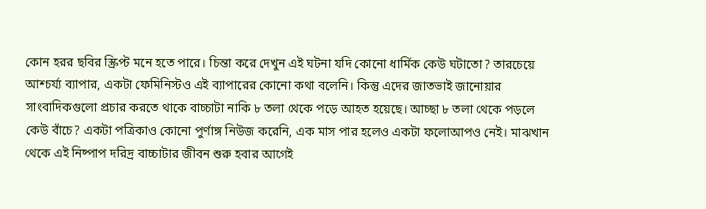কোন হরর ছবির স্ক্রিপ্ট মনে হতে পারে। চিন্তা করে দেখুন এই ঘটনা যদি কোনো ধার্মিক কেউ ঘটাতো? তারচেয়ে আশ্চর্য্য ব্যাপার, একটা ফেমিনিস্টও এই ব্যাপারের কোনো কথা বলেনি। কিন্তু এদের জাতভাই জানোয়ার সাংবাদিকগুলো প্রচার করতে থাকে বাচ্চাটা নাকি ৮ তলা থেকে পড়ে আহত হয়েছে। আচ্ছা ৮ তলা থেকে পড়লে কেউ বাঁচে? একটা পত্রিকাও কোনো পুর্ণাঙ্গ নিউজ করেনি, এক মাস পার হলেও একটা ফলোআপও নেই। মাঝখান থেকে এই নিষ্পাপ দরিদ্র বাচ্চাটার জীবন শুরু হবার আগেই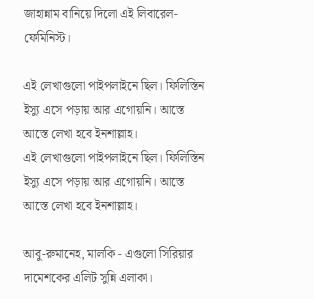জাহান্নাম বানিয়ে দিলো এই লিবারেল-ফেমিনিস্ট।

এই লেখাগুলো পাইপলাইনে ছিল। ফিলিস্তিন ইস্যু এসে পড়ায় আর এগোয়নি। আস্তে আস্তে লেখা হবে ইনশাল্লাহ।
এই লেখাগুলো পাইপলাইনে ছিল। ফিলিস্তিন ইস্যু এসে পড়ায় আর এগোয়নি। আস্তে আস্তে লেখা হবে ইনশাল্লাহ।

আবু-রুমানেহ, মালকি - এগুলো সিরিয়ার দামেশকের এলিট সুন্নি এলাকা।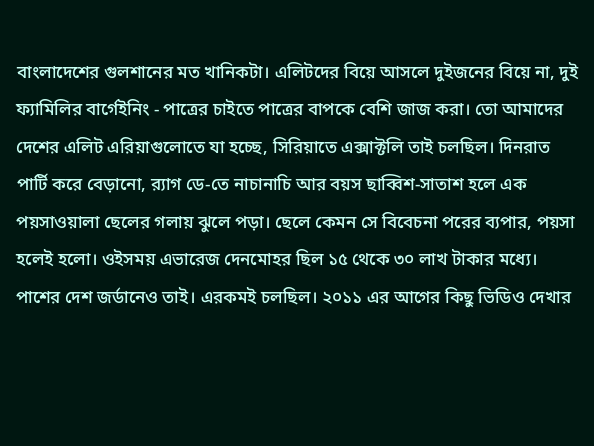বাংলাদেশের গুলশানের মত খানিকটা। এলিটদের বিয়ে আসলে দুইজনের বিয়ে না, দুই ফ্যামিলির বার্গেইনিং - পাত্রের চাইতে পাত্রের বাপকে বেশি জাজ করা। তো আমাদের দেশের এলিট এরিয়াগুলোতে যা হচ্ছে, সিরিয়াতে এক্সাক্টলি তাই চলছিল। দিনরাত পার্টি করে বেড়ানো, র‍্যাগ ডে-তে নাচানাচি আর বয়স ছাব্বিশ-সাতাশ হলে এক পয়সাওয়ালা ছেলের গলায় ঝুলে পড়া। ছেলে কেমন সে বিবেচনা পরের ব্যপার, পয়সা হলেই হলো। ওইসময় এভারেজ দেনমোহর ছিল ১৫ থেকে ৩০ লাখ টাকার মধ্যে। পাশের দেশ জর্ডানেও তাই। এরকমই চলছিল। ২০১১ এর আগের কিছু ভিডিও দেখার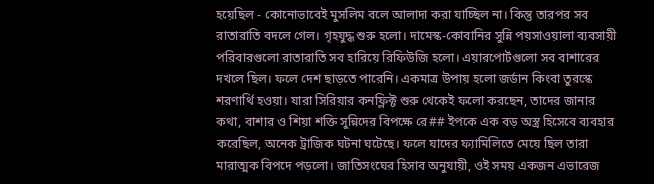হয়েছিল - কোনোভাবেই মুসলিম বলে আলাদা করা যাচ্ছিল না। কিন্তু তারপর সব রাতারাতি বদলে গেল। গৃহযুদ্ধ শুরু হলো। দামেস্ক-কোবানির সুন্নি পয়সাওয়ালা ব্যবসায়ী পরিবারগুলো রাতারাতি সব হারিয়ে রিফিউজি হলো। এয়ারপোর্টগুলো সব বাশারের দখলে ছিল। ফলে দেশ ছাড়তে পারেনি। একমাত্র উপায় হলো জর্ডান কিংবা তুরস্কে শরণার্থি হওয়া। যারা সিরিয়ার কনফ্লিক্ট শুরু থেকেই ফলো করছেন, তাদের জানার কথা, বাশার ও শিয়া শক্তি সুন্নিদের বিপক্ষে রে## ইপকে এক বড় অস্ত্র হিসেবে ব্যবহার করেছিল, অনেক ট্রাজিক ঘটনা ঘটেছে। ফলে যাদের ফ্যামিলিতে মেয়ে ছিল তারা মারাত্মক বিপদে পড়লো। জাতিসংঘের হিসাব অনুযায়ী, ওই সময় একজন এভারেজ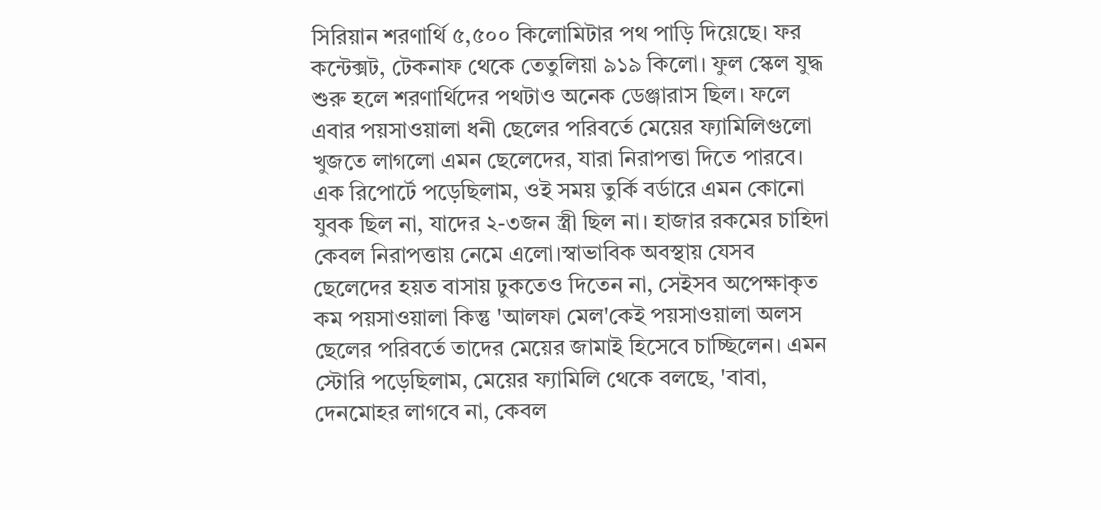সিরিয়ান শরণার্থি ৫,৫০০ কিলোমিটার পথ পাড়ি দিয়েছে। ফর কন্টেক্সট, টেকনাফ থেকে তেতুলিয়া ৯১৯ কিলো। ফুল স্কেল যুদ্ধ শুরু হলে শরণার্থিদের পথটাও অনেক ডেঞ্জারাস ছিল। ফলে এবার পয়সাওয়ালা ধনী ছেলের পরিবর্তে মেয়ের ফ্যামিলিগুলো খুজতে লাগলো এমন ছেলেদের, যারা নিরাপত্তা দিতে পারবে। এক রিপোর্টে পড়েছিলাম, ওই সময় তুর্কি বর্ডারে এমন কোনো যুবক ছিল না, যাদের ২-৩জন স্ত্রী ছিল না। হাজার রকমের চাহিদা কেবল নিরাপত্তায় নেমে এলো।স্বাভাবিক অবস্থায় যেসব ছেলেদের হয়ত বাসায় ঢুকতেও দিতেন না, সেইসব অপেক্ষাকৃত কম পয়সাওয়ালা কিন্তু 'আলফা মেল'কেই পয়সাওয়ালা অলস ছেলের পরিবর্তে তাদের মেয়ের জামাই হিসেবে চাচ্ছিলেন। এমন স্টোরি পড়েছিলাম, মেয়ের ফ্যামিলি থেকে বলছে, 'বাবা, দেনমোহর লাগবে না, কেবল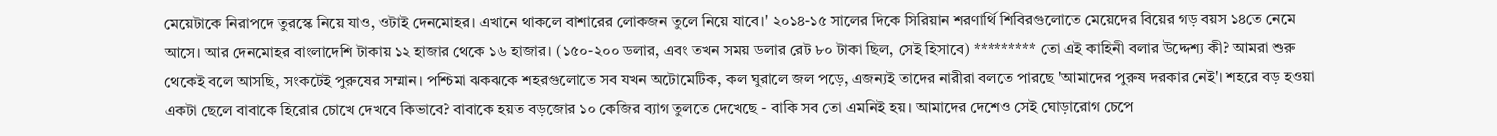মেয়েটাকে নিরাপদে তুরস্কে নিয়ে যাও, ওটাই দেনমোহর। এখানে থাকলে বাশারের লোকজন তুলে নিয়ে যাবে।' ২০১৪-১৫ সালের দিকে সিরিয়ান শরণার্থি শিবিরগুলোতে মেয়েদের বিয়ের গড় বয়স ১৪তে নেমে আসে। আর দেনমোহর বাংলাদেশি টাকায় ১২ হাজার থেকে ১৬ হাজার। (১৫০-২০০ ডলার, এবং তখন সময় ডলার রেট ৮০ টাকা ছিল, সেই হিসাবে) ********* তো এই কাহিনী বলার উদ্দেশ্য কী? আমরা শুরু থেকেই বলে আসছি, সংকটেই পুরুষের সম্মান। পশ্চিমা ঝকঝকে শহরগুলোতে সব যখন অটোমেটিক, কল ঘুরালে জল পড়ে, এজন্যই তাদের নারীরা বলতে পারছে 'আমাদের পুরুষ দরকার নেই'। শহরে বড় হওয়া একটা ছেলে বাবাকে হিরোর চোখে দেখবে কিভাবে? বাবাকে হয়ত বড়জোর ১০ কেজির ব্যাগ তুলতে দেখেছে - বাকি সব তো এমনিই হয়। আমাদের দেশেও সেই ঘোড়ারোগ চেপে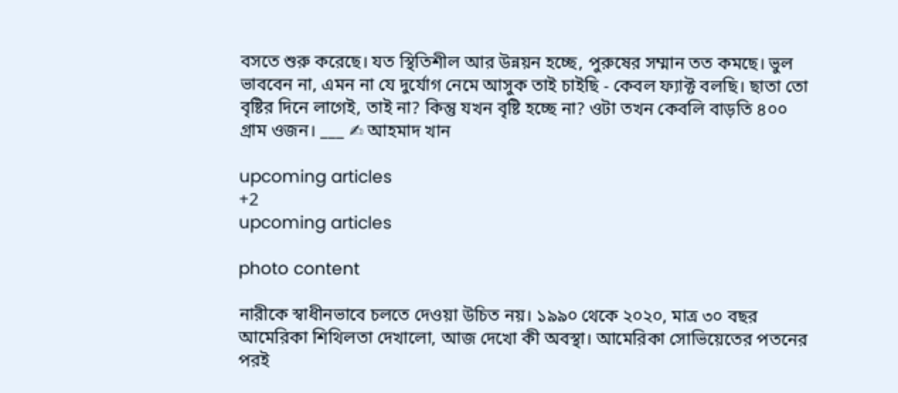বসতে শুরু করেছে। যত স্থিতিশীল আর উন্নয়ন হচ্ছে, পুরুষের সম্মান তত কমছে। ভুল ভাববেন না, এমন না যে দুর্যোগ নেমে আসুক তাই চাইছি - কেবল ফ্যাক্ট বলছি। ছাতা তো বৃষ্টির দিনে লাগেই, তাই না? কিন্তু যখন বৃষ্টি হচ্ছে না? ওটা তখন কেবলি বাড়তি ৪০০ গ্রাম ওজন। ___ ✍ আহমাদ খান

upcoming articles
+2
upcoming articles

photo content

নারীকে স্বাধীনভাবে চলতে দেওয়া উচিত নয়। ১৯৯০ থেকে ২০২০, মাত্র ৩০ বছর আমেরিকা শিথিলতা দেখালো, আজ দেখো কী অবস্থা। আমেরিকা সোভিয়েতের পতনের পরই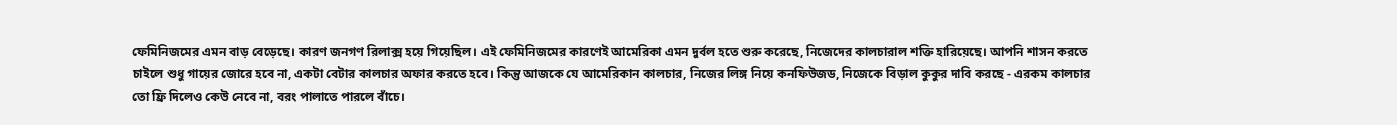ফেমিনিজমের এমন বাড় বেড়েছে। কারণ জনগণ রিলাক্স হয়ে গিয়েছিল। এই ফেমিনিজমের কারণেই আমেরিকা এমন দুর্বল হতে শুরু করেছে, নিজেদের কালচারাল শক্তি হারিয়েছে। আপনি শাসন করতে চাইলে শুধু গায়ের জোরে হবে না, একটা বেটার কালচার অফার করতে হবে। কিন্তু আজকে যে আমেরিকান কালচার, নিজের লিঙ্গ নিয়ে কনফিউজড, নিজেকে বিড়াল কুকুর দাবি করছে - এরকম কালচার তো ফ্রি দিলেও কেউ নেবে না, বরং পালাতে পারলে বাঁচে।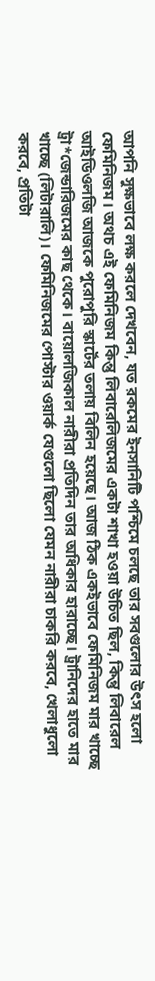আপনি সুক্ষভাবে লক্ষ করলে দেখবেন, যত রকমের ইনসানিটি পশ্চিমে চলছে তার সবগুলোর উৎস হলো ফেমিনিজম। অথচ এই ফেমিনিজম কিন্তু লিবারেলিজমের একটা শাখা হওয়া উচিত ছিল, কিন্তু লিবারেল আইডিওলজি আজকে পুরোপুরি স্কার্টের তলায় বিলিন হয়েছে। আজ ঠিক একইভাবে ফেমিনিজম মার খাচ্ছে ট্রা*জেন্ডারিজমের কাছ থেকে। বায়োলজিকাল নারীরা প্রতিদিন তার অধিকার হারাচ্ছে। ট্রানিদের হাতে মার খাচ্ছে (লিটারালি)। ফেমিনিজমের পোস্টার ওয়ার্ক যেগুলো ছিলো যেমন নারীরা চাকরি করবে, খেলাধুলো করবে, প্রতিটা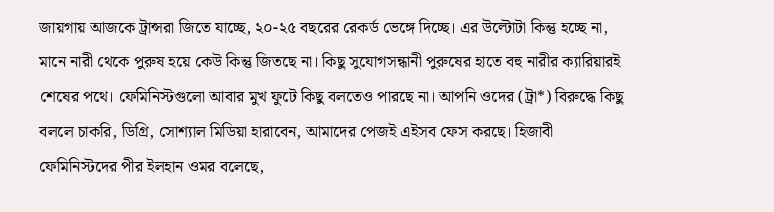জায়গায় আজকে ট্রান্সরা জিতে যাচ্ছে, ২০-২৫ বছরের রেকর্ড ভেঙ্গে দিচ্ছে। এর উল্টোটা কিন্তু হচ্ছে না, মানে নারী থেকে পুরুষ হয়ে কেউ কিন্তু জিতছে না। কিছু সুযোগসন্ধানী পুরুষের হাতে বহু নারীর ক্যারিয়ারই শেষের পথে। ফেমিনিস্টগুলো আবার মুখ ফুটে কিছু বলতেও পারছে না। আপনি ওদের (ট্রা*) বিরুদ্ধে কিছু বললে চাকরি, ডিগ্রি, সোশ্যাল মিডিয়া হারাবেন, আমাদের পেজই এইসব ফেস করছে। হিজাবী ফেমিনিস্টদের পীর ইলহান ওমর বলেছে,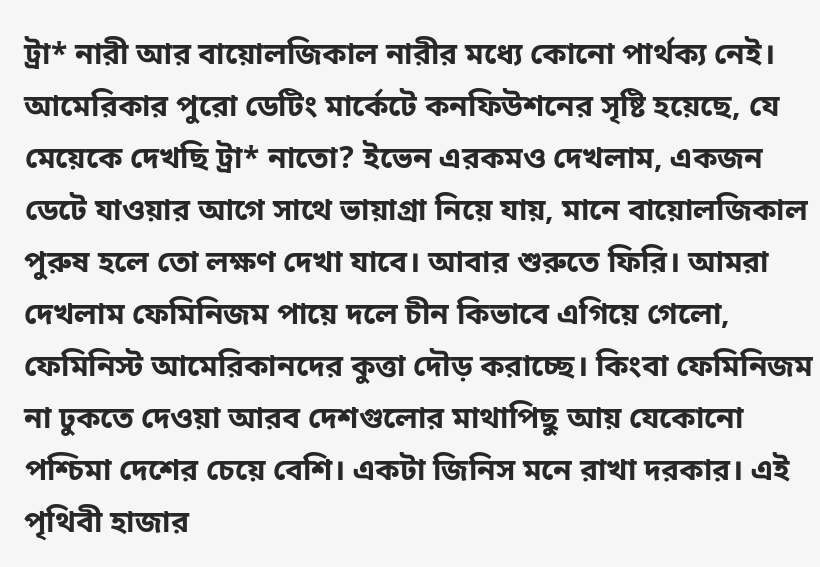ট্রা* নারী আর বায়োলজিকাল নারীর মধ্যে কোনো পার্থক্য নেই। আমেরিকার পুরো ডেটিং মার্কেটে কনফিউশনের সৃষ্টি হয়েছে, যে মেয়েকে দেখছি ট্রা* নাতো? ইভেন এরকমও দেখলাম, একজন ডেটে যাওয়ার আগে সাথে ভায়াগ্রা নিয়ে যায়, মানে বায়োলজিকাল পুরুষ হলে তো লক্ষণ দেখা যাবে। আবার শুরুতে ফিরি। আমরা দেখলাম ফেমিনিজম পায়ে দলে চীন কিভাবে এগিয়ে গেলো, ফেমিনিস্ট আমেরিকানদের কুত্তা দৌড় করাচ্ছে। কিংবা ফেমিনিজম না ঢুকতে দেওয়া আরব দেশগুলোর মাথাপিছু আয় যেকোনো পশ্চিমা দেশের চেয়ে বেশি। একটা জিনিস মনে রাখা দরকার। এই পৃথিবী হাজার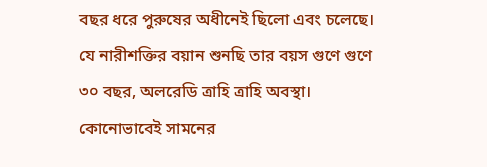বছর ধরে পুরুষের অধীনেই ছিলো এবং চলেছে। যে নারীশক্তির বয়ান শুনছি তার বয়স গুণে গুণে ৩০ বছর, অলরেডি ত্রাহি ত্রাহি অবস্থা। কোনোভাবেই সামনের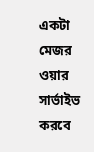একটা মেজর ওয়ার সার্ভাইভ করবে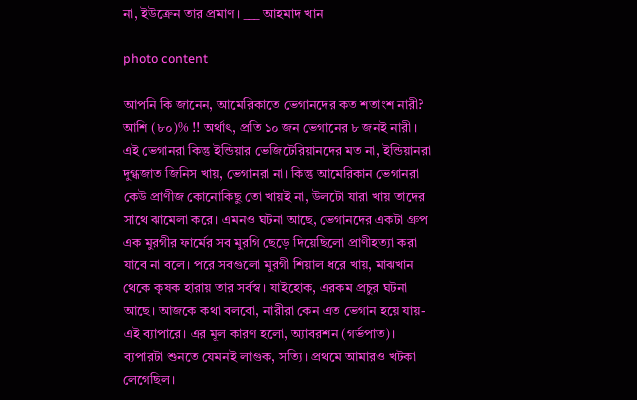না, ইউক্রেন তার প্রমাণ। ___ আহমাদ খান

photo content

আপনি কি জানেন, আমেরিকাতে ভেগানদের কত শতাংশ নারী? আশি (৮০)% !! অর্থাৎ, প্রতি ১০ জন ভেগানের ৮ জনই নারী। এই ভেগানরা কিন্তু ইন্ডিয়ার ভেজিটেরিয়ানদের মত না, ইন্ডিয়ানরা দুগ্ধজাত জিনিস খায়, ভেগানরা না। কিন্তু আমেরিকান ভেগানরা কেউ প্রাণীজ কোনোকিছু তো খায়ই না, উলটো যারা খায় তাদের সাথে ঝামেলা করে। এমনও ঘটনা আছে, ভেগানদের একটা গ্রুপ এক মুরগীর ফার্মের সব মুরগি ছেড়ে দিয়েছিলো প্রাণীহত্যা করা যাবে না বলে। পরে সবগুলো মুরগী শিয়াল ধরে খায়, মাঝখান থেকে কৃষক হারায় তার সর্বস্ব। যাইহোক, এরকম প্রচুর ঘটনা আছে। আজকে কথা বলবো, নারীরা কেন এত ভেগান হয়ে যায়- এই ব্যাপারে। এর মূল কারণ হলো, অ্যাবরশন (গর্ভপাত)। ব্যপারটা শুনতে যেমনই লাগুক, সত্যি। প্রথমে আমারও খটকা লেগেছিল।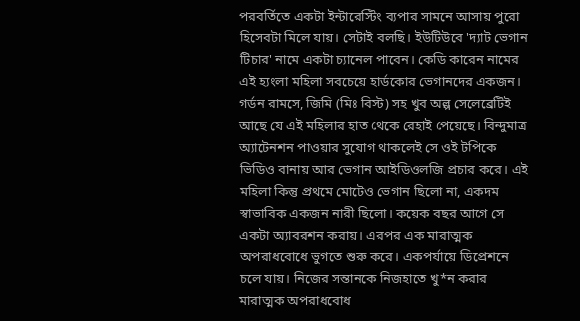পরবর্তিতে একটা ইন্টারেস্টিং ব্যপার সামনে আসায় পুরো হিসেবটা মিলে যায়। সেটাই বলছি। ইউটিউবে 'দ্যাট ভেগান টিচার' নামে একটা চ্যানেল পাবেন। কেডি কারেন নামের এই হ্যংলা মহিলা সবচেয়ে হার্ডকোর ভেগানদের একজন। গর্ডন রামসে, জিমি (মিঃ বিস্ট) সহ খুব অল্প সেলেব্রেটিই আছে যে এই মহিলার হাত থেকে রেহাই পেয়েছে। বিন্দুমাত্র অ্যাটেনশন পাওয়ার সুযোগ থাকলেই সে ওই টপিকে ভিডিও বানায় আর ভেগান আইডিওলজি প্রচার করে। এই মহিলা কিন্তু প্রথমে মোটেও ভেগান ছিলো না, একদম স্বাভাবিক একজন নারী ছিলো। কয়েক বছর আগে সে একটা অ্যাবরশন করায়। এরপর এক মারাত্মক অপরাধবোধে ভুগতে শুরু করে। একপর্যায়ে ডিপ্রেশনে চলে যায়। নিজের সন্তানকে নিজহাতে খু*ন করার মারাত্মক অপরাধবোধ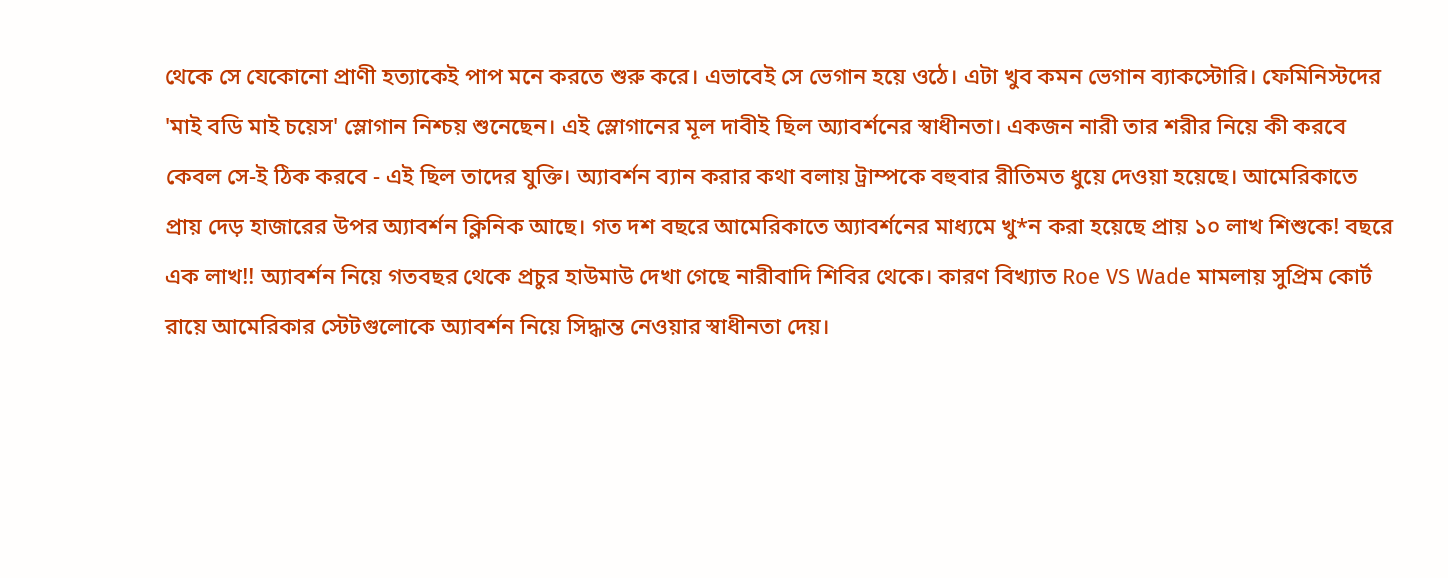থেকে সে যেকোনো প্রাণী হত্যাকেই পাপ মনে করতে শুরু করে। এভাবেই সে ভেগান হয়ে ওঠে। এটা খুব কমন ভেগান ব্যাকস্টোরি। ফেমিনিস্টদের 'মাই বডি মাই চয়েস' স্লোগান নিশ্চয় শুনেছেন। এই স্লোগানের মূল দাবীই ছিল অ্যাবর্শনের স্বাধীনতা। একজন নারী তার শরীর নিয়ে কী করবে কেবল সে-ই ঠিক করবে - এই ছিল তাদের যুক্তি। অ্যাবর্শন ব্যান করার কথা বলায় ট্রাম্পকে বহুবার রীতিমত ধুয়ে দেওয়া হয়েছে। আমেরিকাতে প্রায় দেড় হাজারের উপর অ্যাবর্শন ক্লিনিক আছে। গত দশ বছরে আমেরিকাতে অ্যাবর্শনের মাধ্যমে খু*ন করা হয়েছে প্রায় ১০ লাখ শিশুকে! বছরে এক লাখ!! অ্যাবর্শন নিয়ে গতবছর থেকে প্রচুর হাউমাউ দেখা গেছে নারীবাদি শিবির থেকে। কারণ বিখ্যাত Roe VS Wade মামলায় সুপ্রিম কোর্ট রায়ে আমেরিকার স্টেটগুলোকে অ্যাবর্শন নিয়ে সিদ্ধান্ত নেওয়ার স্বাধীনতা দেয়।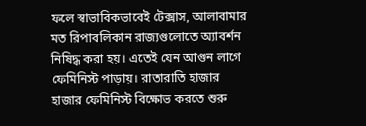ফলে স্বাভাবিকভাবেই টেক্সাস, আলাবামার মত রিপাবলিকান রাজ্যগুলোতে অ্যাবর্শন নিষিদ্ধ করা হয়। এতেই যেন আগুন লাগে ফেমিনিস্ট পাড়ায়। রাতারাতি হাজার হাজার ফেমিনিস্ট বিক্ষোভ করতে শুরু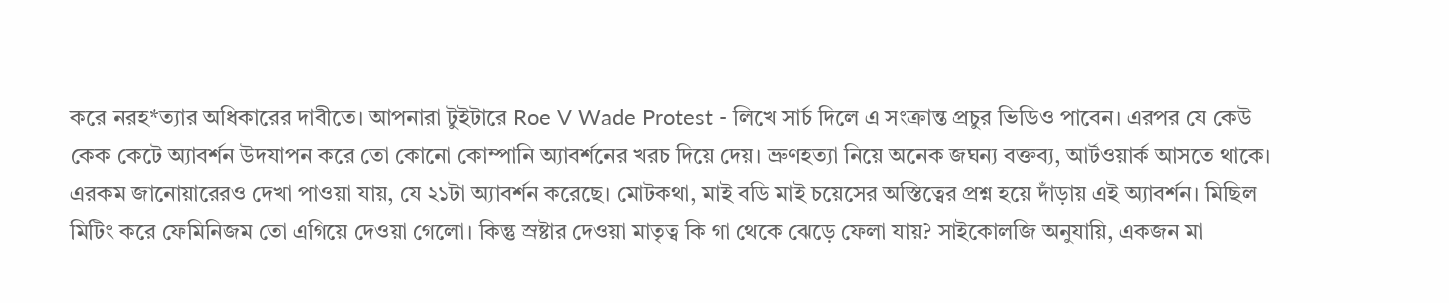করে নরহ*ত্যার অধিকারের দাবীতে। আপনারা টুইটারে Roe V Wade Protest - লিখে সার্চ দিলে এ সংক্রান্ত প্রচুর ভিডিও পাবেন। এরপর যে কেউ কেক কেটে অ্যাবর্শন উদযাপন করে তো কোনো কোম্পানি অ্যাবর্শনের খরচ দিয়ে দেয়। ভ্রুণহত্যা নিয়ে অনেক জঘন্য বক্তব্য, আর্টওয়ার্ক আসতে থাকে। এরকম জানোয়ারেরও দেখা পাওয়া যায়, যে ২১টা অ্যাবর্শন করেছে। মোটকথা, মাই বডি মাই চয়েসের অস্তিত্বের প্রশ্ন হয়ে দাঁড়ায় এই অ্যাবর্শন। মিছিল মিটিং করে ফেমিনিজম তো এগিয়ে দেওয়া গেলো। কিন্তু স্রষ্টার দেওয়া মাতৃত্ব কি গা থেকে ঝেড়ে ফেলা যায়? সাইকোলজি অনুযায়ি, একজন মা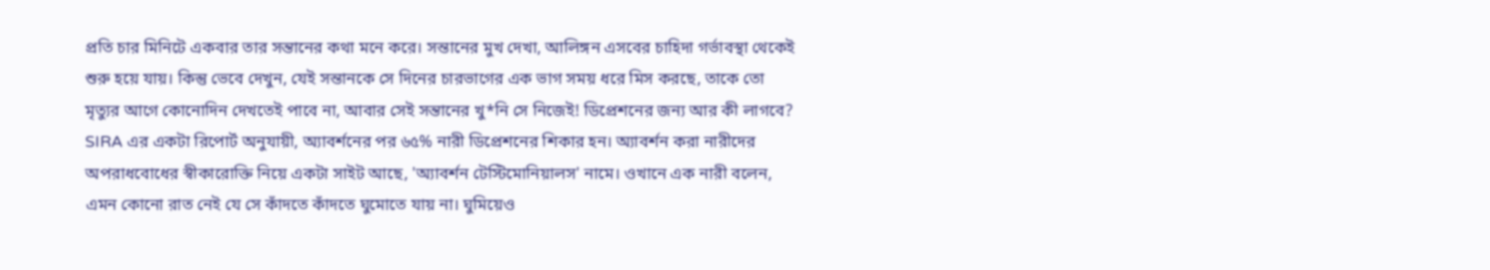প্রতি চার মিনিটে একবার তার সন্তানের কথা মনে করে। সন্তানের মুখ দেখা, আলিঙ্গন এসবের চাহিদা গর্ভাবস্থা থেকেই শুরু হয়ে যায়। কিন্তু ভেবে দেখুন, যেই সন্তানকে সে দিনের চারভাগের এক ভাগ সময় ধরে মিস করছে, তাকে তো মৃত্যুর আগে কোনোদিন দেখতেই পাবে না, আবার সেই সন্তানের খু*নি সে নিজেই! ডিপ্রেশনের জন্য আর কী লাগবে? SIRA এর একটা রিপোর্ট অনুযায়ী, অ্যাবর্শনের পর ৬৫% নারী ডিপ্রেশনের শিকার হন। অ্যাবর্শন করা নারীদের অপরাধবোধের স্বীকারোক্তি নিয়ে একটা সাইট আছে, 'অ্যাবর্শন টেস্টিমোনিয়ালস' নামে। ওখানে এক নারী বলেন, এমন কোনো রাত নেই যে সে কাঁদতে কাঁদতে ঘুমোতে যায় না। ঘুমিয়েও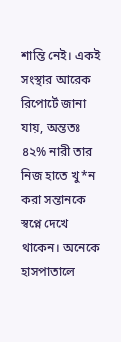শান্তি নেই। একই সংস্থার আরেক রিপোর্টে জানা যায়, অন্ততঃ ৪২% নারী তার নিজ হাতে খু*ন করা সন্তানকে স্বপ্নে দেখে থাকেন। অনেকে হাসপাতালে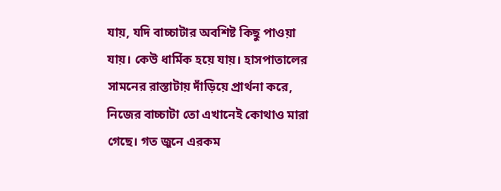যায়, যদি বাচ্চাটার অবশিষ্ট কিছু পাওয়া যায়। কেউ ধার্মিক হয়ে যায়। হাসপাতালের সামনের রাস্তাটায় দাঁড়িয়ে প্রার্থনা করে, নিজের বাচ্চাটা তো এখানেই কোথাও মারা গেছে। গত জুনে এরকম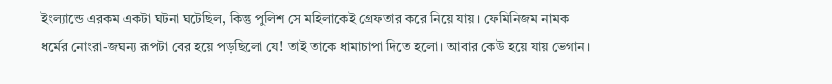ইংল্যান্ডে এরকম একটা ঘটনা ঘটেছিল, কিন্তু পুলিশ সে মহিলাকেই গ্রেফতার করে নিয়ে যায়। ফেমিনিজম নামক ধর্মের নোংরা-জঘন্য রূপটা বের হয়ে পড়ছিলো যে! তাই তাকে ধামাচাপা দিতে হলো। আবার কেউ হয়ে যায় ভেগান।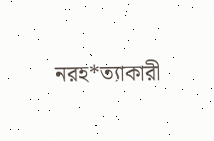নরহ*ত্যাকারী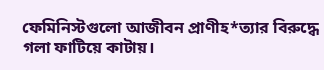ফেমিনিস্টগুলো আজীবন প্রাণীহ*ত্যার বিরুদ্ধে গলা ফাটিয়ে কাটায়।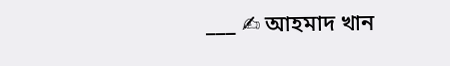___ ✍ আহমাদ খান